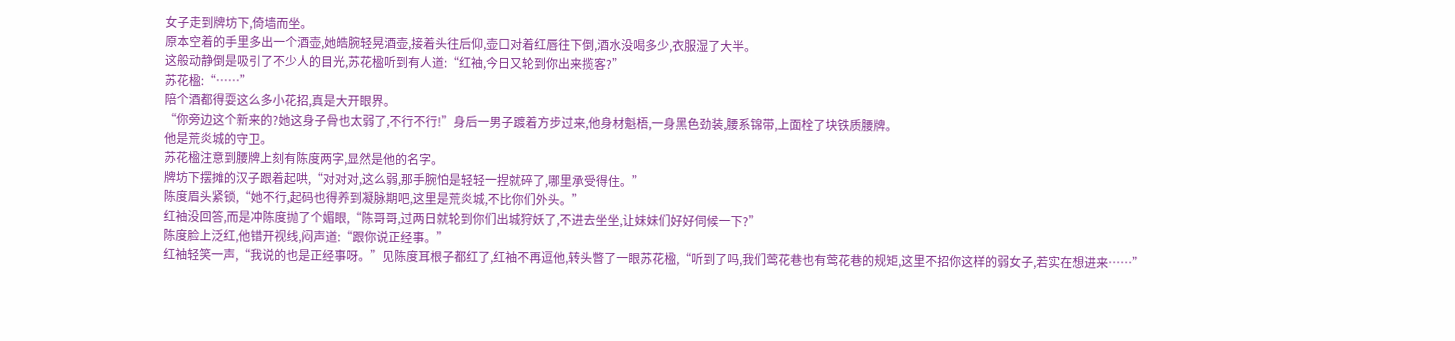女子走到牌坊下,倚墙而坐。
原本空着的手里多出一个酒壶,她皓腕轻晃酒壶,接着头往后仰,壶口对着红唇往下倒,酒水没喝多少,衣服湿了大半。
这般动静倒是吸引了不少人的目光,苏花楹听到有人道:“红袖,今日又轮到你出来揽客?”
苏花楹:“……”
陪个酒都得耍这么多小花招,真是大开眼界。
“你旁边这个新来的?她这身子骨也太弱了,不行不行!”身后一男子踱着方步过来,他身材魁梧,一身黑色劲装,腰系锦带,上面栓了块铁质腰牌。
他是荒炎城的守卫。
苏花楹注意到腰牌上刻有陈度两字,显然是他的名字。
牌坊下摆摊的汉子跟着起哄,“对对对,这么弱,那手腕怕是轻轻一捏就碎了,哪里承受得住。”
陈度眉头紧锁,“她不行,起码也得养到凝脉期吧,这里是荒炎城,不比你们外头。”
红袖没回答,而是冲陈度抛了个媚眼,“陈哥哥,过两日就轮到你们出城狩妖了,不进去坐坐,让妹妹们好好伺候一下?”
陈度脸上泛红,他错开视线,闷声道:“跟你说正经事。”
红袖轻笑一声,“我说的也是正经事呀。”见陈度耳根子都红了,红袖不再逗他,转头瞥了一眼苏花楹,“听到了吗,我们莺花巷也有莺花巷的规矩,这里不招你这样的弱女子,若实在想进来……”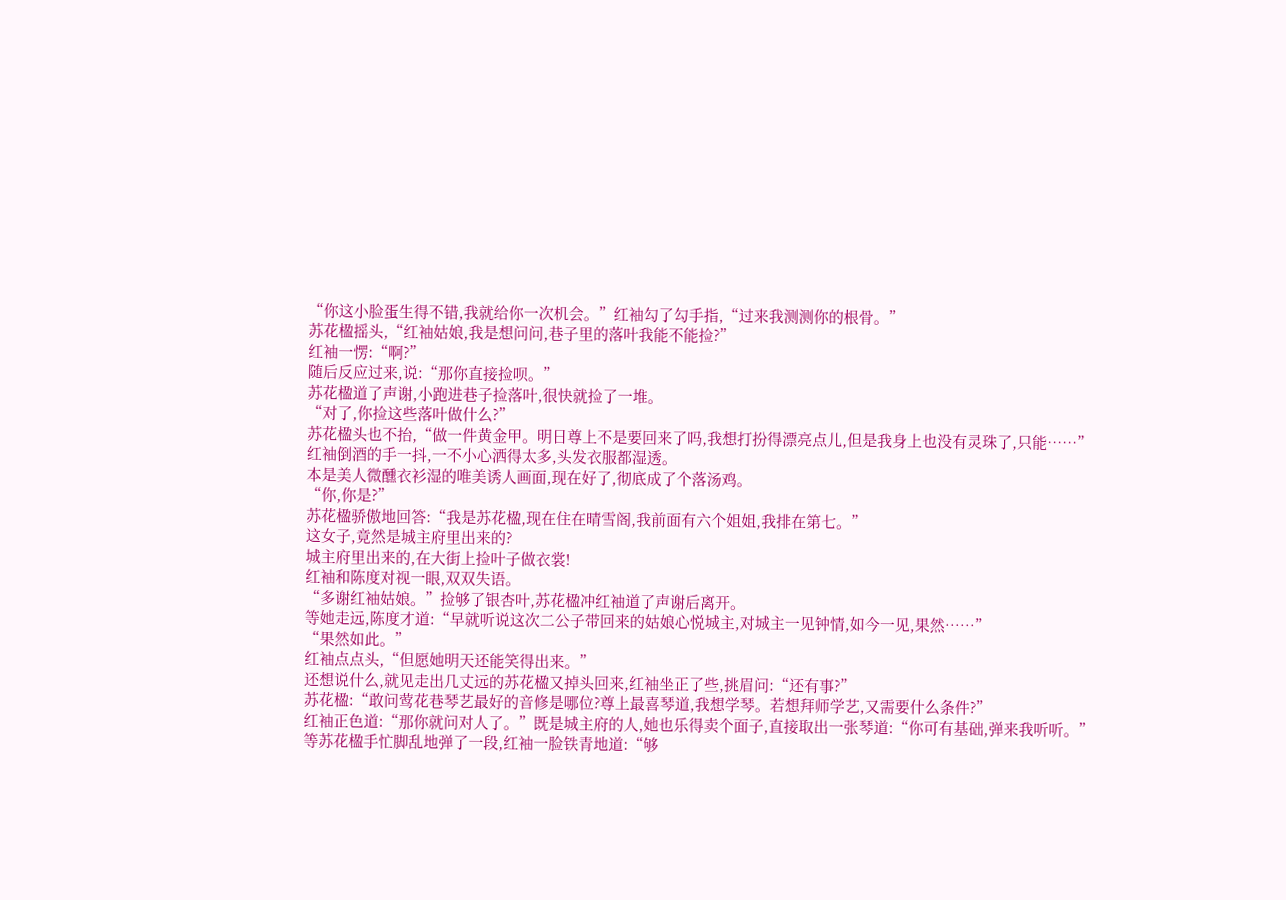“你这小脸蛋生得不错,我就给你一次机会。”红袖勾了勾手指,“过来我测测你的根骨。”
苏花楹摇头,“红袖姑娘,我是想问问,巷子里的落叶我能不能捡?”
红袖一愣:“啊?”
随后反应过来,说:“那你直接捡呗。”
苏花楹道了声谢,小跑进巷子捡落叶,很快就捡了一堆。
“对了,你捡这些落叶做什么?”
苏花楹头也不抬,“做一件黄金甲。明日尊上不是要回来了吗,我想打扮得漂亮点儿,但是我身上也没有灵珠了,只能……”
红袖倒酒的手一抖,一不小心洒得太多,头发衣服都湿透。
本是美人微醺衣衫湿的唯美诱人画面,现在好了,彻底成了个落汤鸡。
“你,你是?”
苏花楹骄傲地回答:“我是苏花楹,现在住在晴雪阁,我前面有六个姐姐,我排在第七。”
这女子,竟然是城主府里出来的?
城主府里出来的,在大街上捡叶子做衣裳!
红袖和陈度对视一眼,双双失语。
“多谢红袖姑娘。”捡够了银杏叶,苏花楹冲红袖道了声谢后离开。
等她走远,陈度才道:“早就听说这次二公子带回来的姑娘心悦城主,对城主一见钟情,如今一见,果然……”
“果然如此。”
红袖点点头,“但愿她明天还能笑得出来。”
还想说什么,就见走出几丈远的苏花楹又掉头回来,红袖坐正了些,挑眉问:“还有事?”
苏花楹:“敢问莺花巷琴艺最好的音修是哪位?尊上最喜琴道,我想学琴。若想拜师学艺,又需要什么条件?”
红袖正色道:“那你就问对人了。”既是城主府的人,她也乐得卖个面子,直接取出一张琴道:“你可有基础,弹来我听听。”
等苏花楹手忙脚乱地弹了一段,红袖一脸铁青地道:“够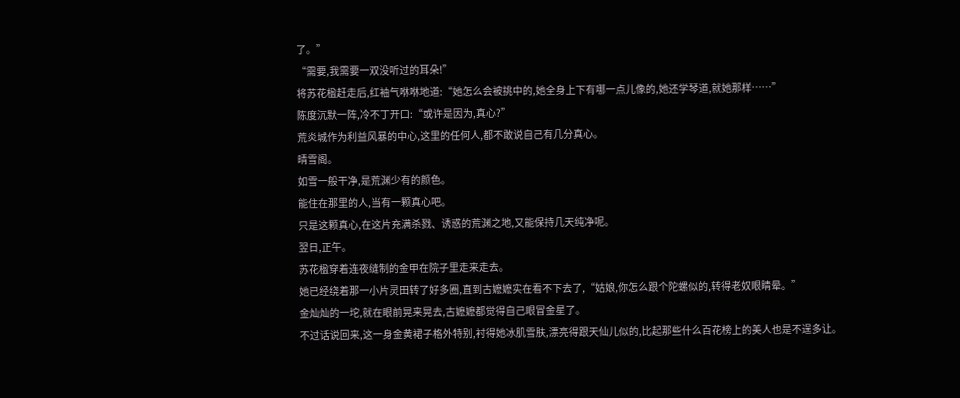了。”
“需要,我需要一双没听过的耳朵!”
将苏花楹赶走后,红袖气咻咻地道:“她怎么会被挑中的,她全身上下有哪一点儿像的,她还学琴道,就她那样……”
陈度沉默一阵,冷不丁开口:“或许是因为,真心?”
荒炎城作为利益风暴的中心,这里的任何人,都不敢说自己有几分真心。
晴雪阁。
如雪一般干净,是荒渊少有的颜色。
能住在那里的人,当有一颗真心吧。
只是这颗真心,在这片充满杀戮、诱惑的荒渊之地,又能保持几天纯净呢。
翌日,正午。
苏花楹穿着连夜缝制的金甲在院子里走来走去。
她已经绕着那一小片灵田转了好多圈,直到古嬷嬷实在看不下去了,“姑娘,你怎么跟个陀螺似的,转得老奴眼睛晕。”
金灿灿的一坨,就在眼前晃来晃去,古嬷嬷都觉得自己眼冒金星了。
不过话说回来,这一身金黄裙子格外特别,衬得她冰肌雪肤,漂亮得跟天仙儿似的,比起那些什么百花榜上的美人也是不逞多让。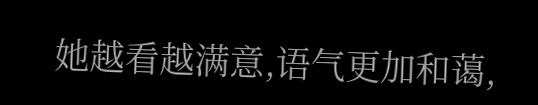她越看越满意,语气更加和蔼,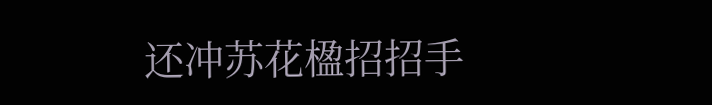还冲苏花楹招招手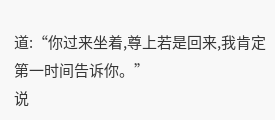道:“你过来坐着,尊上若是回来,我肯定第一时间告诉你。”
说